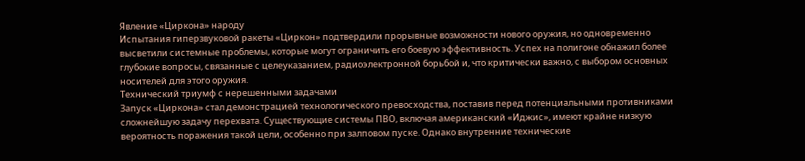Явление «Циркона» народу
Испытания гиперзвуковой ракеты «Циркон» подтвердили прорывные возможности нового оружия, но одновременно высветили системные проблемы, которые могут ограничить его боевую эффективность. Успех на полигоне обнажил более глубокие вопросы, связанные с целеуказанием, радиоэлектронной борьбой и, что критически важно, с выбором основных носителей для этого оружия.
Технический триумф с нерешенными задачами
Запуск «Циркона» стал демонстрацией технологического превосходства, поставив перед потенциальными противниками сложнейшую задачу перехвата. Существующие системы ПВО, включая американский «Иджис», имеют крайне низкую вероятность поражения такой цели, особенно при залповом пуске. Однако внутренние технические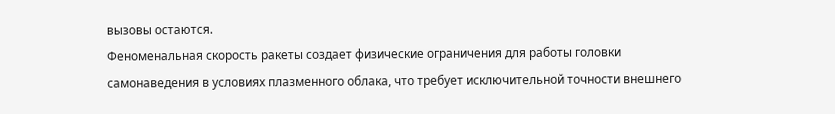вызовы остаются.
Феноменальная скорость ракеты создает физические ограничения для работы головки самонаведения в условиях плазменного облака, что требует исключительной точности внешнего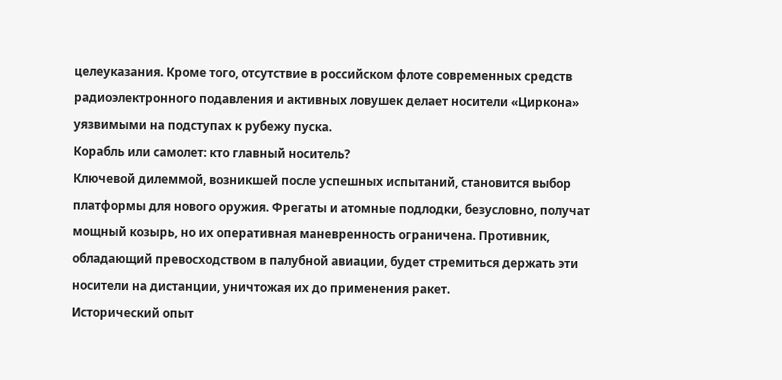целеуказания. Кроме того, отсутствие в российском флоте современных средств радиоэлектронного подавления и активных ловушек делает носители «Циркона» уязвимыми на подступах к рубежу пуска.
Корабль или самолет: кто главный носитель?
Ключевой дилеммой, возникшей после успешных испытаний, становится выбор платформы для нового оружия. Фрегаты и атомные подлодки, безусловно, получат мощный козырь, но их оперативная маневренность ограничена. Противник, обладающий превосходством в палубной авиации, будет стремиться держать эти носители на дистанции, уничтожая их до применения ракет.
Исторический опыт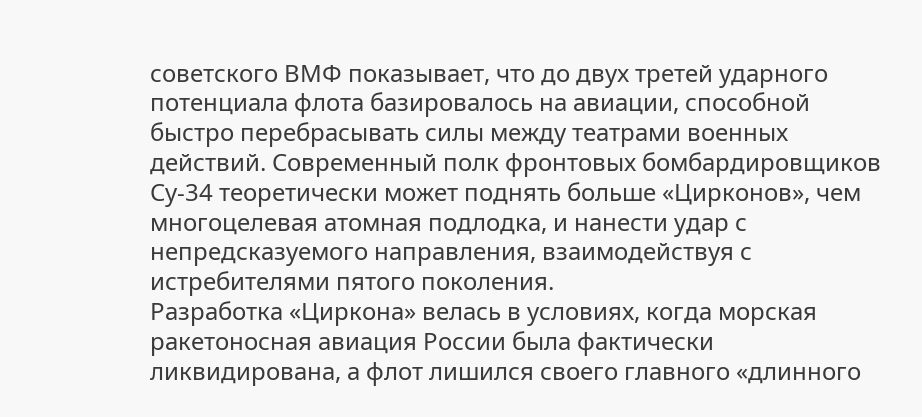советского ВМФ показывает, что до двух третей ударного потенциала флота базировалось на авиации, способной быстро перебрасывать силы между театрами военных действий. Современный полк фронтовых бомбардировщиков Су-34 теоретически может поднять больше «Цирконов», чем многоцелевая атомная подлодка, и нанести удар с непредсказуемого направления, взаимодействуя с истребителями пятого поколения.
Разработка «Циркона» велась в условиях, когда морская ракетоносная авиация России была фактически ликвидирована, а флот лишился своего главного «длинного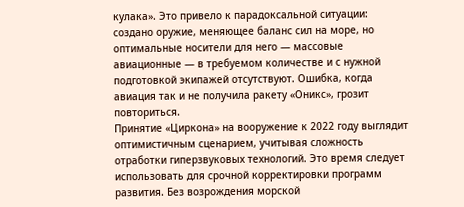кулака». Это привело к парадоксальной ситуации: создано оружие, меняющее баланс сил на море, но оптимальные носители для него — массовые авиационные — в требуемом количестве и с нужной подготовкой экипажей отсутствуют. Ошибка, когда авиация так и не получила ракету «Оникс», грозит повториться.
Принятие «Циркона» на вооружение к 2022 году выглядит оптимистичным сценарием, учитывая сложность отработки гиперзвуковых технологий. Это время следует использовать для срочной корректировки программ развития. Без возрождения морской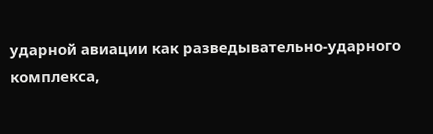ударной авиации как разведывательно-ударного комплекса,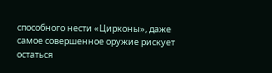способного нести «Цирконы», даже самое совершенное оружие рискует остаться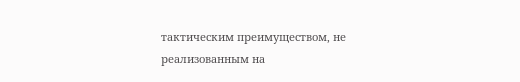тактическим преимуществом, не реализованным на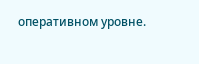оперативном уровне.